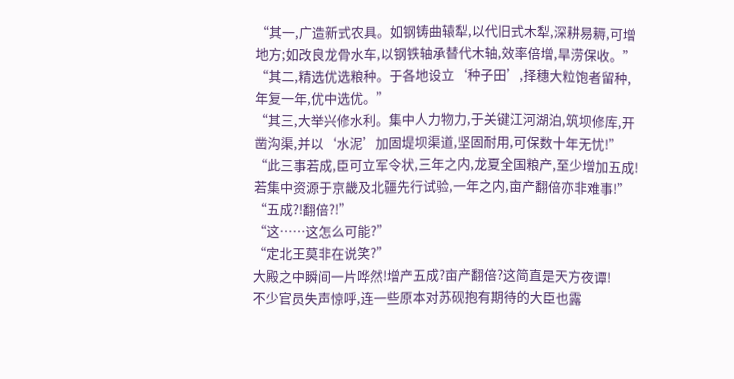“其一,广造新式农具。如钢铸曲辕犁,以代旧式木犁,深耕易耨,可增地方;如改良龙骨水车,以钢铁轴承替代木轴,效率倍增,旱涝保收。”
“其二,精选优选粮种。于各地设立‘种子田’,择穗大粒饱者留种,年复一年,优中选优。”
“其三,大举兴修水利。集中人力物力,于关键江河湖泊,筑坝修库,开凿沟渠,并以‘水泥’加固堤坝渠道,坚固耐用,可保数十年无忧!”
“此三事若成,臣可立军令状,三年之内,龙夏全国粮产,至少增加五成!若集中资源于京畿及北疆先行试验,一年之内,亩产翻倍亦非难事!”
“五成?!翻倍?!”
“这……这怎么可能?”
“定北王莫非在说笑?”
大殿之中瞬间一片哗然!增产五成?亩产翻倍?这简直是天方夜谭!
不少官员失声惊呼,连一些原本对苏砚抱有期待的大臣也露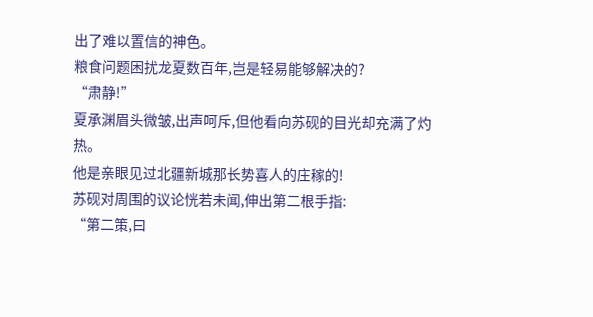出了难以置信的神色。
粮食问题困扰龙夏数百年,岂是轻易能够解决的?
“肃静!”
夏承渊眉头微皱,出声呵斥,但他看向苏砚的目光却充满了灼热。
他是亲眼见过北疆新城那长势喜人的庄稼的!
苏砚对周围的议论恍若未闻,伸出第二根手指:
“第二策,曰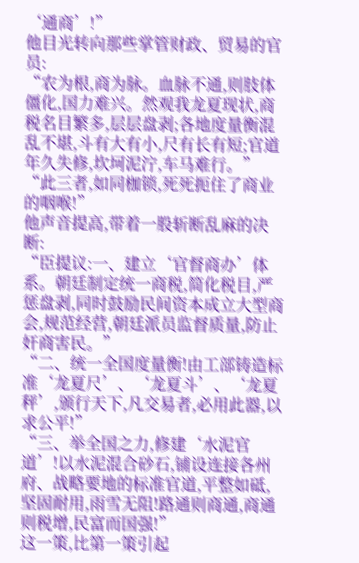‘通商’!”
他目光转向那些掌管财政、贸易的官员:
“农为根,商为脉。血脉不通,则肢体僵化,国力难兴。然观我龙夏现状,商税名目繁多,层层盘剥;各地度量衡混乱不堪,斗有大有小,尺有长有短;官道年久失修,坎坷泥泞,车马难行。”
“此三者,如同枷锁,死死扼住了商业的咽喉!”
他声音提高,带着一股斩断乱麻的决断:
“臣提议:一、建立‘官督商办’体系。朝廷制定统一商税,简化税目,严惩盘剥,同时鼓励民间资本成立大型商会,规范经营,朝廷派员监督质量,防止奸商害民。”
“二、统一全国度量衡!由工部铸造标准‘龙夏尺’、‘龙夏斗’、‘龙夏秤’,颁行天下,凡交易者,必用此器,以求公平!”
“三、举全国之力,修建‘水泥官道’!以水泥混合砂石,铺设连接各州府、战略要地的标准官道,平整如砥,坚固耐用,雨雪无阻!路通则商通,商通则税增,民富而国强!”
这一策,比第一策引起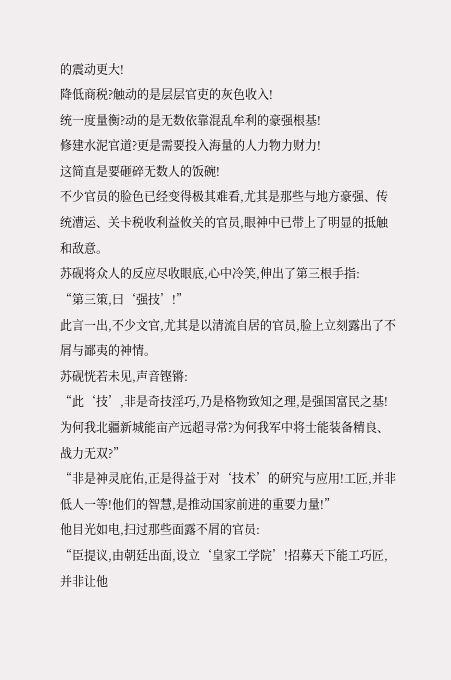的震动更大!
降低商税?触动的是层层官吏的灰色收入!
统一度量衡?动的是无数依靠混乱牟利的豪强根基!
修建水泥官道?更是需要投入海量的人力物力财力!
这简直是要砸碎无数人的饭碗!
不少官员的脸色已经变得极其难看,尤其是那些与地方豪强、传统漕运、关卡税收利益攸关的官员,眼神中已带上了明显的抵触和敌意。
苏砚将众人的反应尽收眼底,心中冷笑,伸出了第三根手指:
“第三策,曰‘强技’!”
此言一出,不少文官,尤其是以清流自居的官员,脸上立刻露出了不屑与鄙夷的神情。
苏砚恍若未见,声音铿锵:
“此‘技’,非是奇技淫巧,乃是格物致知之理,是强国富民之基!为何我北疆新城能亩产远超寻常?为何我军中将士能装备精良、战力无双?”
“非是神灵庇佑,正是得益于对‘技术’的研究与应用!工匠,并非低人一等!他们的智慧,是推动国家前进的重要力量!”
他目光如电,扫过那些面露不屑的官员:
“臣提议,由朝廷出面,设立‘皇家工学院’!招募天下能工巧匠,并非让他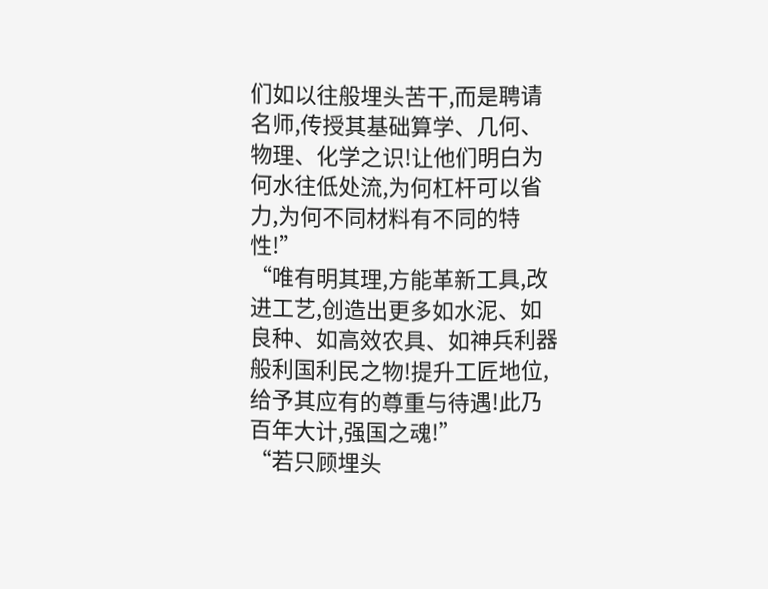们如以往般埋头苦干,而是聘请名师,传授其基础算学、几何、物理、化学之识!让他们明白为何水往低处流,为何杠杆可以省力,为何不同材料有不同的特性!”
“唯有明其理,方能革新工具,改进工艺,创造出更多如水泥、如良种、如高效农具、如神兵利器般利国利民之物!提升工匠地位,给予其应有的尊重与待遇!此乃百年大计,强国之魂!”
“若只顾埋头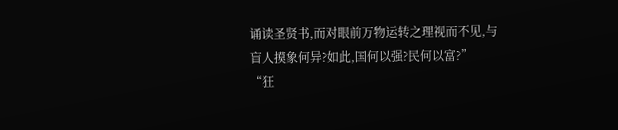诵读圣贤书,而对眼前万物运转之理视而不见,与盲人摸象何异?如此,国何以强?民何以富?”
“狂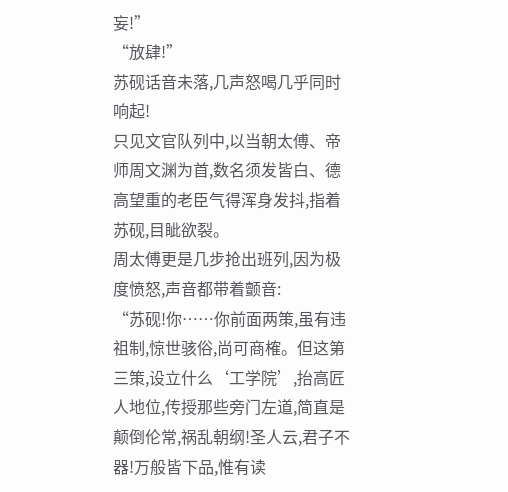妄!”
“放肆!”
苏砚话音未落,几声怒喝几乎同时响起!
只见文官队列中,以当朝太傅、帝师周文渊为首,数名须发皆白、德高望重的老臣气得浑身发抖,指着苏砚,目眦欲裂。
周太傅更是几步抢出班列,因为极度愤怒,声音都带着颤音:
“苏砚!你……你前面两策,虽有违祖制,惊世骇俗,尚可商榷。但这第三策,设立什么‘工学院’,抬高匠人地位,传授那些旁门左道,简直是颠倒伦常,祸乱朝纲!圣人云,君子不器!万般皆下品,惟有读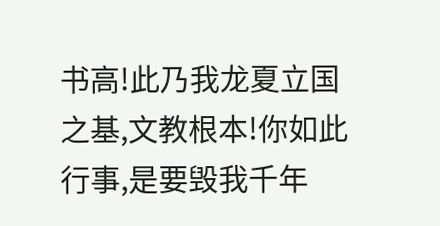书高!此乃我龙夏立国之基,文教根本!你如此行事,是要毁我千年